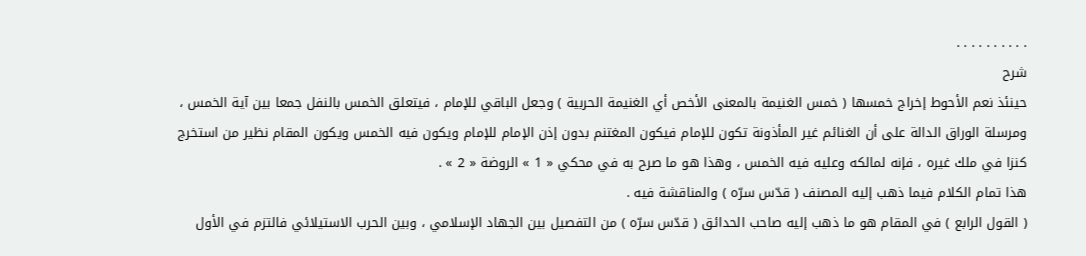. . . . . . . . . .
شرح
حينئذ نعم الأحوط إخراج خمسها ( خمس الغنيمة بالمعنى الأخص أي الغنيمة الحربية ) وجعل الباقي للإمام ، فيتعلق الخمس بالنفل جمعا بين آية الخمس ، ومرسلة الوراق الدالة على أن الغنائم غير المأذونة تكون للإمام فيكون المغتنم بدون إذن الإمام للإمام ويكون فيه الخمس ويكون المقام نظير من استخرج كنزا في ملك غيره ، فإنه لمالكه وعليه فيه الخمس ، وهذا هو ما صرح به في محكي « 1 » الروضة « 2 » .
هذا تمام الكلام فيما ذهب إليه المصنف ( قدّس سرّه ) والمناقشة فيه .
( القول الرابع ) في المقام هو ما ذهب إليه صاحب الحدائق ( قدّس سرّه ) من التفصيل بين الجهاد الإسلامي ، وبين الحرب الاستيلائي فالتزم في الأول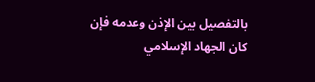بالتفصيل بين الإذن وعدمه فإن كان الجهاد الإسلامي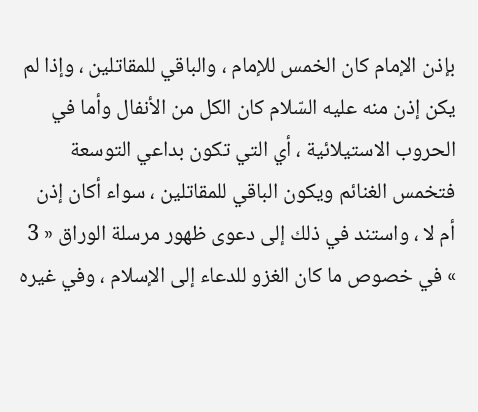بإذن الإمام كان الخمس للإمام ، والباقي للمقاتلين ، وإذا لم يكن إذن منه عليه السّلام كان الكل من الأنفال وأما في الحروب الاستيلائية ، أي التي تكون بداعي التوسعة فتخمس الغنائم ويكون الباقي للمقاتلين ، سواء أكان إذن أم لا ، واستند في ذلك إلى دعوى ظهور مرسلة الوراق « 3 » في خصوص ما كان الغزو للدعاء إلى الإسلام ، وفي غيره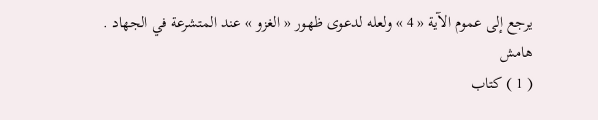يرجع إلى عموم الآية « 4 » ولعله لدعوى ظهور « الغزو » عند المتشرعة في الجهاد .
هامش
( 1 ) كتاب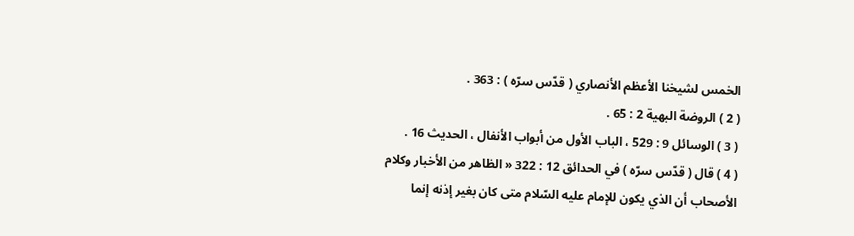الخمس لشيخنا الأعظم الأنصاري ( قدّس سرّه ) : 363 .
( 2 ) الروضة البهية 2 : 65 .
( 3 ) الوسائل 9 : 529 ، الباب الأول من أبواب الأنفال ، الحديث 16 .
( 4 ) قال ( قدّس سرّه ) في الحدائق 12 : 322 « الظاهر من الأخبار وكلام الأصحاب أن الذي يكون للإمام عليه السّلام متى كان بغير إذنه إنما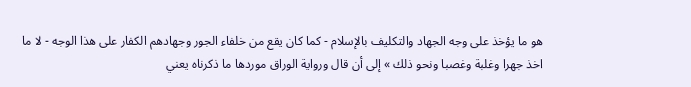هو ما يؤخذ على وجه الجهاد والتكليف بالإسلام - كما كان يقع من خلفاء الجور وجهادهم الكفار على هذا الوجه - لا ما اخذ جهرا وغلبة وغصبا ونحو ذلك » إلى أن قال ورواية الوراق موردها ما ذكرناه يعني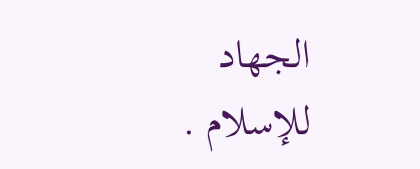الجهاد للإسلام .